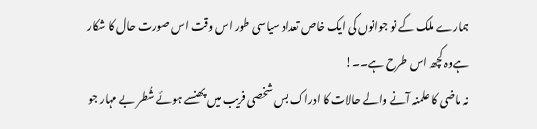ہمارے ملک کے نو جوانوں کی ایک خاص تعداد سیاسی طور اس وقت اس صورت حال کا شکار ہےوہ کچھ اس طرح ہے۔۔!
نہ ماضی کا علمنہ آنے والے حالات کا ادراک بس شخصی فریب میں پھنسے ہوئے شُطر بے مہار جو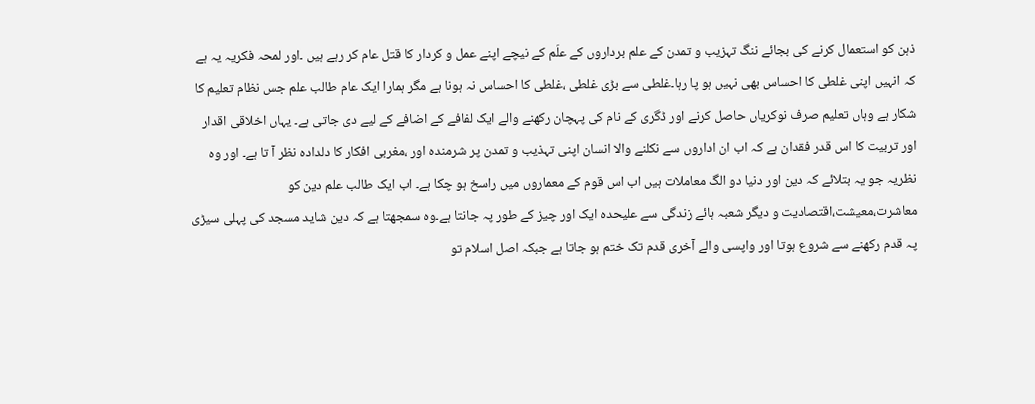ذہن کو استعمال کرنے کی بجائے ننگ تہزیب و تمدن کے علم برداروں کے علَم کے نیچے اپنے عمل و کردار کا قتل عام کر رہے ہیں ۔اور لمحہ فکریہ یہ ہے کہ انہیں اپنی غلطی کا احساس بھی نہیں ہو پا رہا۔غلطی سے بڑی غلطی ،غلطی کا احساس نہ ہونا ہے مگر ہمارا ایک عام طالب علم جس نظام تعلیم کا شکار ہے وہاں تعلیم صرف نوکریاں حاصل کرنے اور ڈگری کے نام کی پہچان رکھنے والے ایک لفافے کے اضافے کے لیے دی جاتی ہے۔ یہاں اخلاقی اقدار اور تربیت کا اس قدر فقدان ہے کہ اب ان اداروں سے نکلنے والا انسان اپنی تہذیب و تمدن پر شرمندہ اور ،مغربی افکار کا دلدادہ نظر آ تا ہے۔ اور وہ نظریہ جو یہ بتلائے کہ دین اور دنیا دو الگ معاملات ہیں اب اس قوم کے معماروں میں راسخ ہو چکا ہے۔ اب ایک طالب علم دین کو معاشرت،معیشت،اقتصادیت و دیگر شعبہ ہائے زندگی سے علیحدہ ایک اور چیز کے طور پہ جانتا ہے۔وہ سمجھتا ہے کہ دین شاید مسجد کی پہلی سیڑی پہ قدم رکھنے سے شروع ہوتا اور واپسی والے آخری قدم تک ختم ہو جاتا ہے جبکہ اصل اسلام تو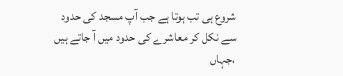شروع ہی تب ہوتا ہے جب آپ مسجد کی حدود سے نکل کر معاشرے کی حدود میں آ جاتے ہیں ،جہاں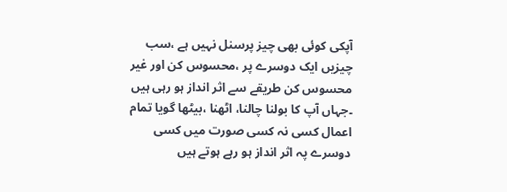آپکی کوئی بھی چیز پرسنل نہیں ہے ،سب چیزیں ایک دوسرے پر ،محسوس کن اور غیر محسوس کن طریقے سے اثر انداز ہو رہی ہیں ۔جہاں آپ کا بولنا چالنا، اٹھنا ،بیٹھا گویا تمام اعمال کسی نہ کسی صورت میں کسی دوسرے پہ اثر انداز ہو رہے ہوتے ہیں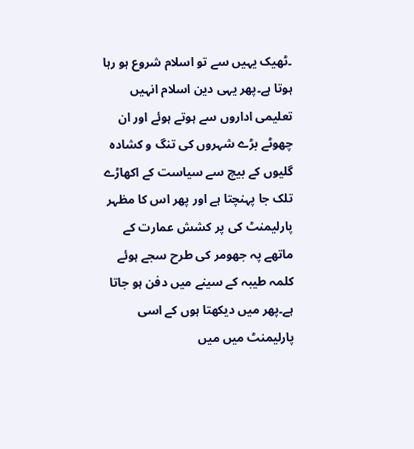۔ٹھیک یہیں سے تو اسلام شروع ہو رہا ہوتا ہے۔پھر یہی دین اسلام انہیں تعلیمی اداروں سے ہوتے ہوئے اور ان چھوٹے بڑے شہروں کی تنگ و کشادہ گلیوں کے بیچ سے سیاست کے اکھاڑے تلک جا پہنچتا ہے اور پھر اس کا مظہر پارلیمنٹ کی پر کشش عمارت کے ماتھے پہ جھومر کی طرح سجے ہوئے کلمہ طیبہ کے سینے میں دفن ہو جاتا ہے۔پھر میں دیکھتا ہوں کے اسی پارلیمنٹ میں میں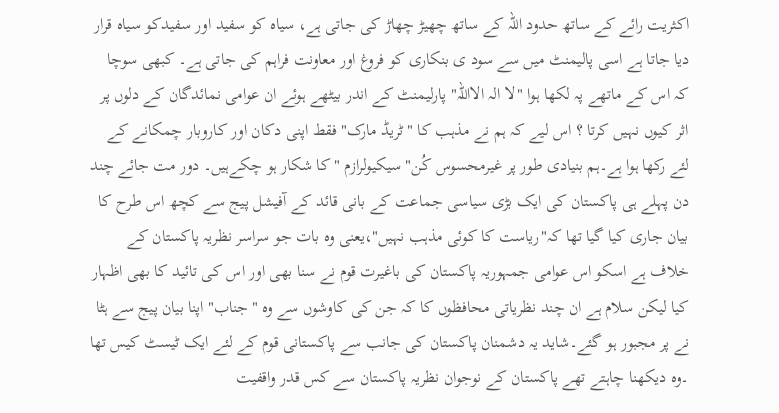اکثریت رائے کے ساتھ حدود اللہ کے ساتھ چھیڑ چھاڑ کی جاتی ہے، سیاہ کو سفید اور سفیدکو سیاہ قرار دیا جاتا ہے اسی پالیمنٹ میں سے سود ی بنکاری کو فروغ اور معاونت فراہم کی جاتی ہے۔ کبھی سوچا کہ اس کے ماتھے پہ لکھا ہوا "لا الہ الااللہ" پارلیمنٹ کے اندر بیٹھے ہوئے ان عوامی نمائدگان کے دلوں پر اثر کیوں نہیں کرتا ؟ اس لیے کہ ہم نے مذہب کا "ٹریڈ مارک" فقط اپنی دکان اور کاروبار چمکانے کے لئے رکھا ہوا ہے۔ہم بنیادی طور پر غیرمحسوس کُن" سیکیولرازم " کا شکار ہو چکےہیں۔ دور مت جائے چند دن پہلے ہی پاکستان کی ایک بڑی سیاسی جماعت کے بانی قائد کے آفیشل پیج سے کچھ اس طرح کا بیان جاری کیا گیا تھا کہ"ریاست کا کوئی مذہب نہیں"،یعنی وہ بات جو سراسر نظریہ پاکستان کے خلاف ہے اسکو اس عوامی جمہوریہ پاکستان کی باغیرت قوم نے سنا بھی اور اس کی تائید کا بھی اظہار کیا لیکن سلام ہے ان چند نظریاتی محافظوں کا کہ جن کی کاوشوں سے وہ "جناب" اپنا بیان پیج سے ہٹا نے پر مجبور ہو گئے۔شاید یہ دشمنان پاکستان کی جانب سے پاکستانی قوم کے لئے ایک ٹیسٹ کیس تھا ۔وہ دیکھنا چاہتے تھے پاکستان کے نوجوان نظریہ پاکستان سے کس قدر واقفیت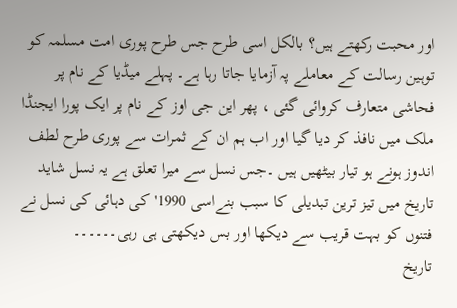اور محبت رکھتے ہیں؟ بالکل اسی طرح جس طرح پوری امت مسلمہ کو توہین رسالت کے معاملے پہ آزمایا جاتا رہا ہے۔ پہلے میڈیا کے نام پر فحاشی متعارف کروائی گئی ، پھر این جی اوز کے نام پر ایک پورا ایجنڈا ملک میں نافذ کر دیا گیا اور اب ہم ان کے ثمرات سے پوری طرح لطف اندوز ہونے ہو تیار بیٹھیں ہیں ۔جس نسل سے میرا تعلق ہے یہ نسل شاید تاریخ میں تیز ترین تبدیلی کا سبب بنےاسی 1990'کی دہائی کی نسل نے فتنوں کو بہت قریب سے دیکھا اور بس دیکھتی ہی رہی۔۔۔۔۔۔
تاریخ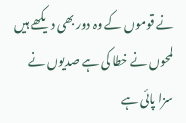نے قوموں کے وہ دور بھی دیکھے ہیں
لمحوں نے خطا کی ہے صدیوں نے سزا پائی ہے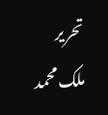تحریر
ملک محمد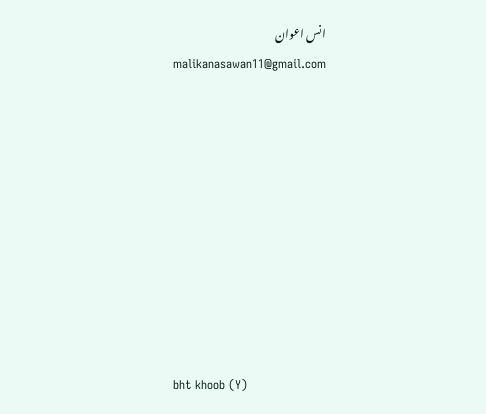انس اعوان
malikanasawan11@gmail.com










bht khoob (Y)